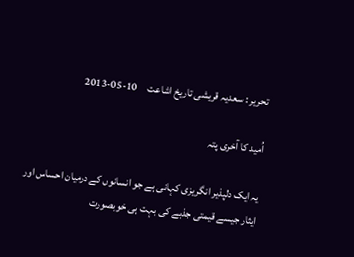تحریر : سعدیہ قریشی تاریخ اشاعت     10-05-2013

اُمید کا آخری پتہ

یہ ایک دلپذیر انگریزی کہانی ہے جو انسانوں کے درمیان احساس اور ایثار جیسے قیمتی جذبے کی بہت ہی خوبصورت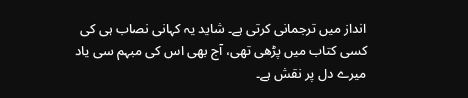انداز میں ترجمانی کرتی ہے۔ شاید یہ کہانی نصاب ہی کی کسی کتاب میں پڑھی تھی، آج بھی اس کی مبہم سی یاد میرے دل پر نقش ہے۔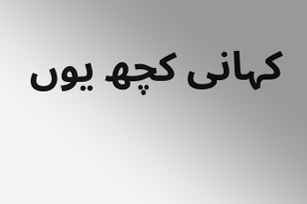کہانی کچھ یوں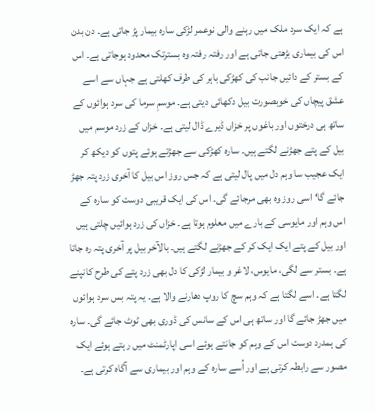ہے کہ ایک سرد ملک میں رہنے والی نوعمر لڑکی سارہ بیمار پڑ جاتی ہے۔ دن بدن اس کی بیماری بڑھتی جاتی ہے اور رفتہ رفتہ وہ بسترتک محدود ہوجاتی ہے۔ اس کے بستر کے دائیں جانب کی کھڑکی باہر کی طرف کھلتی ہے جہاں سے اسے عشق پیچاں کی خوبصورت بیل دکھائی دیتی ہے۔ موسمِ سرما کی سرد ہوائوں کے ساتھ ہی درختوں اور باغوں پر خزاں ڈیرے ڈال لیتی ہے۔ خزاں کے زرد موسم میں بیل کے پتے جھڑنے لگتے ہیں۔ سارہ کھڑکی سے جھڑتے ہوئے پتوں کو دیکھ کر ایک عجیب سا وہم دل میں پال لیتی ہے کہ جس روز اس بیل کا آخری زرد پتہ جھڑ جائے گا‘ اسی روز وہ بھی مرجائے گی۔ اس کی ایک قریبی دوست کو سارہ کے اس وہم اور مایوسی کے بارے میں معلوم ہوتا ہے۔ خزاں کی زرد ہوائیں چلتی ہیں اور بیل کے پتے ایک ایک کر کے جھڑنے لگتے ہیں۔ بالآخر بیل پر آخری پتہ رہ جاتا ہے۔ بستر سے لگی، مایوس، لاغر و بیمار لڑکی کا دل بھی زرد پتے کی طرح کانپنے لگتا ہے۔ اسے لگتا ہے کہ وہم سچ کا روپ دھارنے والا ہے۔ یہ پتہ بس سرد ہوائوں میں جھڑ جائے گا اور ساتھ ہی اس کے سانس کی ڈوری بھی ٹوٹ جائے گی۔ سارہ کی ہمدرد دوست اس کے وہم کو جانتے ہوئے اسی اپارٹمنٹ میں رہتے ہوئے ایک مصور سے رابطہ کرتی ہے اور اُسے سارہ کے وہم اور بیماری سے آگاہ کرتی ہے۔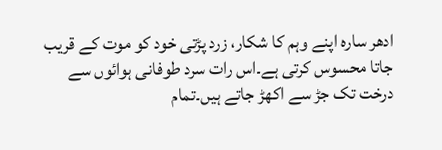ادھر سارہ اپنے وہم کا شکار، زرد پڑتی خود کو موت کے قریب جاتا محسوس کرتی ہے۔اس رات سرد طوفانی ہوائوں سے درخت تک جڑ سے اکھڑ جاتے ہیں۔تمام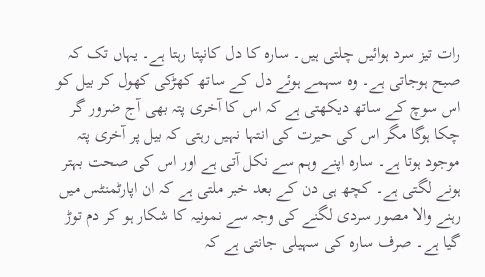رات تیز سرد ہوائیں چلتی ہیں۔ سارہ کا دل کانپتا رہتا ہے۔ یہاں تک کہ صبح ہوجاتی ہے۔ وہ سہمے ہوئے دل کے ساتھ کھڑکی کھول کر بیل کو اس سوچ کے ساتھ دیکھتی ہے کہ اس کا آخری پتہ بھی آج ضرور گر چکا ہوگا مگر اس کی حیرت کی انتہا نہیں رہتی کہ بیل پر آخری پتہ موجود ہوتا ہے۔ سارہ اپنے وہم سے نکل آتی ہے اور اس کی صحت بہتر ہونے لگتی ہے۔ کچھ ہی دن کے بعد خبر ملتی ہے کہ ان اپارٹمنٹس میں رہنے والا مصور سردی لگنے کی وجہ سے نمونیہ کا شکار ہو کر دم توڑ گیا ہے۔ صرف سارہ کی سہیلی جانتی ہے کہ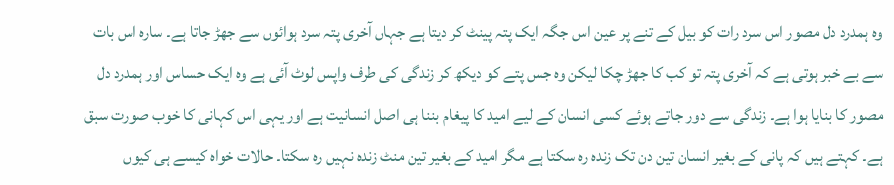وہ ہمدرد دل مصور اس سرد رات کو بیل کے تنے پر عین اس جگہ ایک پتہ پینٹ کر دیتا ہے جہاں آخری پتہ سرد ہوائوں سے جھڑ جاتا ہے۔ سارہ اس بات سے بے خبر ہوتی ہے کہ آخری پتہ تو کب کا جھڑ چکا لیکن وہ جس پتے کو دیکھ کر زندگی کی طرف واپس لوٹ آئی ہے وہ ایک حساس اور ہمدرد دل مصور کا بنایا ہوا ہے۔ زندگی سے دور جاتے ہوئے کسی انسان کے لیے امید کا پیغام بننا ہی اصل انسانیت ہے اور یہی اس کہانی کا خوب صورت سبق ہے۔ کہتے ہیں کہ پانی کے بغیر انسان تین دن تک زندہ رہ سکتا ہے مگر امید کے بغیر تین منٹ زندہ نہیں رہ سکتا۔ حالات خواہ کیسے ہی کیوں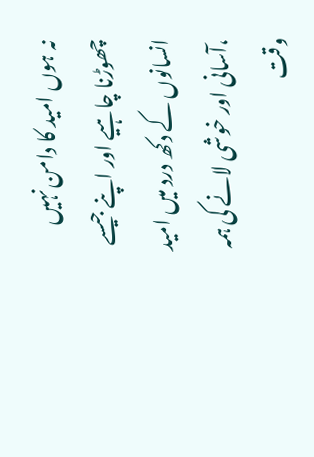نہ ہوں امید کا دامن نہیں چھوڑنا چاہیے اور اپنے جیسے انسانوں کے دکھ درد میں امید ،آسانی اور خوشی لانے کی ہمہ وقت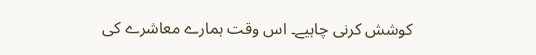کوشش کرنی چاہیے۔ اس وقت ہمارے معاشرے کی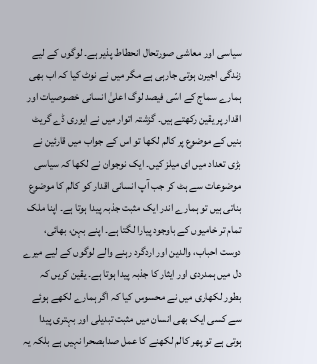سیاسی اور معاشی صورتحال انحطاط پذیر ہے۔ لوگوں کے لیے زندگی اجیرن ہوتی جارہی ہے مگر میں نے نوٹ کیا کہ اب بھی ہمارے سماج کے اسّی فیصد لوگ اعلیٰ انسانی خصوصیات اور اقدار پر یقین رکھتے ہیں۔ گزشتہ اتوار میں نے ایوری ڈے گریٹ بنیں کے موضوع پر کالم لکھا تو اس کے جواب میں قارئین نے بڑی تعداد میں ای میلز کیں۔ ایک نوجوان نے لکھا کہ سیاسی موضوعات سے ہٹ کر جب آپ انسانی اقدار کو کالم کا موضوع بناتی ہیں تو ہمارے اندر ایک مثبت جذبہ پیدا ہوتا ہے۔ اپنا ملک تمام تر خامیوں کے باوجود پیارا لگتا ہے۔ اپنے بہن، بھائی، دوست احباب، والدین اور اردگرد رہنے والے لوگوں کے لیے میرے دل میں ہمدردی اور ایثار کا جذبہ پیدا ہوتا ہے۔ یقین کریں کہ بطور لکھاری میں نے محسوس کیا کہ اگر ہمارے لکھے ہوئے سے کسی ایک بھی انسان میں مثبت تبدیلی اور بہتری پیدا ہوتی ہے تو پھر کالم لکھنے کا عمل صدابصحرا نہیں ہے بلکہ یہ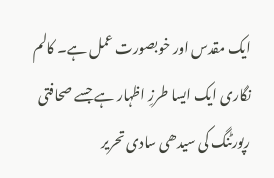ایک مقدس اور خوبصورت عمل ہے۔ کالم نگاری ایک ایسا طرزِ اظہار ہے جسے صحافتی رپورٹنگ کی سیدھی سادی تحریر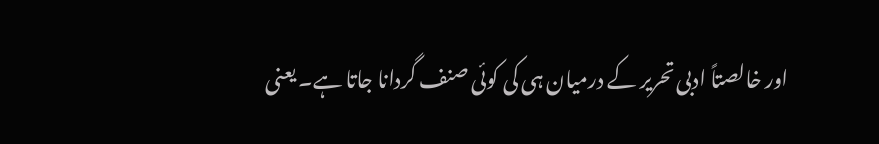اور خالصتاً ادبی تحریر کے درمیان ہی کی کوئی صنف گردانا جاتا ہے۔ یعنی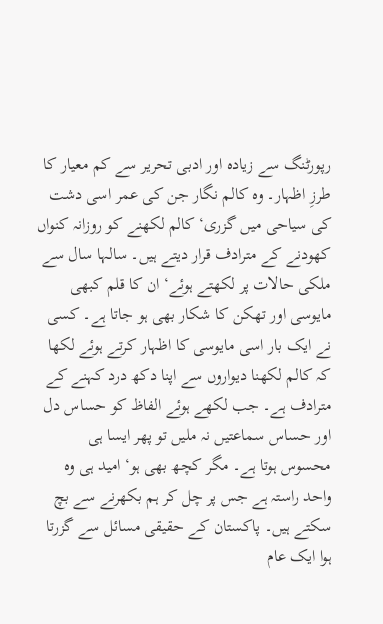رپورٹنگ سے زیادہ اور ادبی تحریر سے کم معیار کا طرزِ اظہار۔ وہ کالم نگار جن کی عمر اسی دشت کی سیاحی میں گزری‘ کالم لکھنے کو روزانہ کنواں کھودنے کے مترادف قرار دیتے ہیں۔ سالہا سال سے ملکی حالات پر لکھتے ہوئے‘ ان کا قلم کبھی مایوسی اور تھکن کا شکار بھی ہو جاتا ہے۔ کسی نے ایک بار اسی مایوسی کا اظہار کرتے ہوئے لکھا کہ کالم لکھنا دیواروں سے اپنا دکھ درد کہنے کے مترادف ہے۔ جب لکھے ہوئے الفاظ کو حساس دل اور حساس سماعتیں نہ ملیں تو پھر ایسا ہی محسوس ہوتا ہے۔ مگر کچھ بھی ہو‘ امید ہی وہ واحد راستہ ہے جس پر چل کر ہم بکھرنے سے بچ سکتے ہیں۔ پاکستان کے حقیقی مسائل سے گزرتا ہوا ایک عام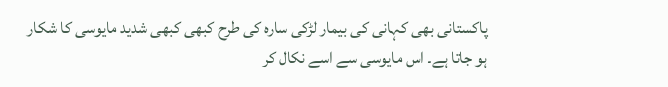پاکستانی بھی کہانی کی بیمار لڑکی سارہ کی طرح کبھی کبھی شدید مایوسی کا شکار ہو جاتا ہے۔ اس مایوسی سے اسے نکال کر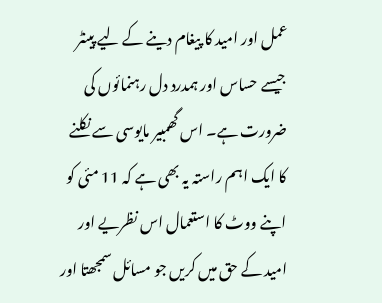عمل اور امید کا پیغام دینے کے لیے پینٹر جیسے حساس اور ہمدرد دل رہنمائوں کی ضرورت ہے۔ اس گھمبیر مایوسی سے نکلنے کا ایک اہم راستہ یہ بھی ہے کہ 11 مئی کو اپنے ووٹ کا استعمال اس نظریے اور امید کے حق میں کریں جو مسائل سمجھتا اور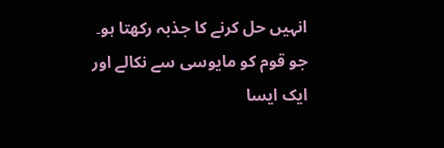انہیں حل کرنے کا جذبہ رکھتا ہو۔ جو قوم کو مایوسی سے نکالے اور ایک ایسا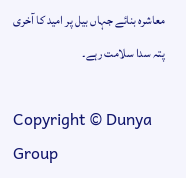معاشرہ بنائے جہاں بیل پر امید کا آخری پتہ سدا سلامت رہے۔

Copyright © Dunya Group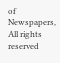of Newspapers, All rights reserved